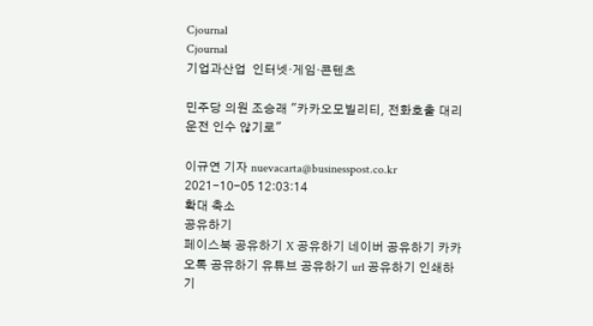Cjournal
Cjournal
기업과산업  인터넷·게임·콘텐츠

민주당 의원 조승래 "카카오모빌리티, 전화호출 대리운전 인수 않기로"

이규연 기자 nuevacarta@businesspost.co.kr 2021-10-05 12:03:14
확대 축소
공유하기
페이스북 공유하기 X 공유하기 네이버 공유하기 카카오톡 공유하기 유튜브 공유하기 url 공유하기 인쇄하기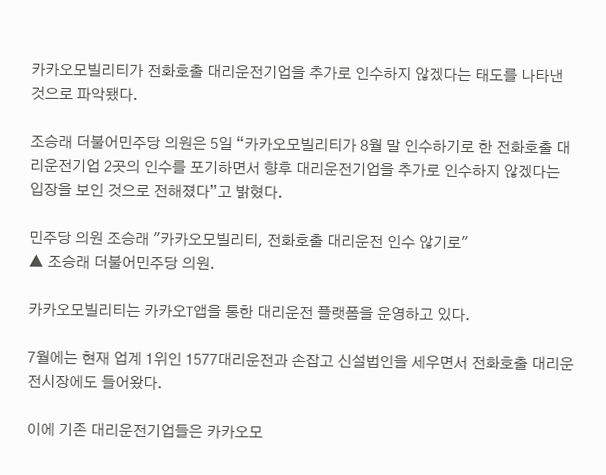카카오모빌리티가 전화호출 대리운전기업을 추가로 인수하지 않겠다는 태도를 나타낸 것으로 파악됐다.

조승래 더불어민주당 의원은 5일 “카카오모빌리티가 8월 말 인수하기로 한 전화호출 대리운전기업 2곳의 인수를 포기하면서 향후 대리운전기업을 추가로 인수하지 않겠다는 입장을 보인 것으로 전해졌다”고 밝혔다.

민주당 의원 조승래 "카카오모빌리티, 전화호출 대리운전 인수 않기로"
▲ 조승래 더불어민주당 의원.

카카오모빌리티는 카카오T앱을 통한 대리운전 플랫폼을 운영하고 있다.

7월에는 현재 업계 1위인 1577대리운전과 손잡고 신설법인을 세우면서 전화호출 대리운전시장에도 들어왔다.

이에 기존 대리운전기업들은 카카오모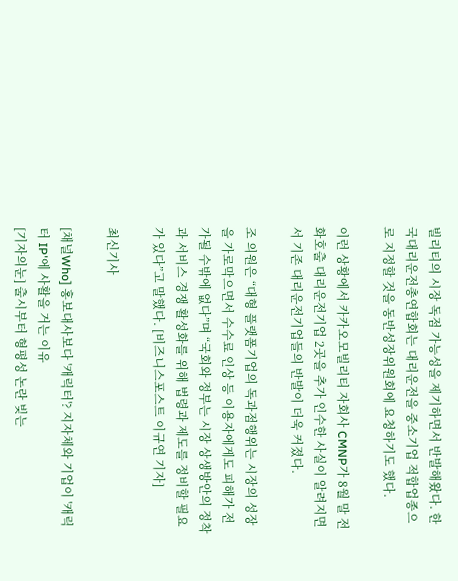빌리티의 시장 독점 가능성을 제기하면서 반발해왔다. 한국대리운전총연합회는 대리운전을 중소기업 적합업종으로 지정할 것을 동반성장위원회에 요청하기도 했다.

이런 상황에서 카카오모빌리티 자회사 CMNP가 8월 말 전화호출 대리운전기업 2곳을 추가 인수한 사실이 알려지면서 기존 대리운전기업들의 반발이 더욱 커졌다.

조 의원은 “대형 플랫폼기업의 독과점행위는 시장의 성장을 가로막으면서 수수료 인상 등 이용자에게도 피해가 전가될 수밖에 없다”며 “국회와 정부는 시장 상생방안의 정착과 서비스 경쟁 활성화를 위해 법령과 제도를 정비할 필요가 있다”고 말했다. [비즈니스포스트 이규연 기자]

최신기사

[채널Who] 홍보대사보다 '캐릭터'? 지자체와 기업이 '캐릭터 IP'에 사활을 거는 이유
[기자의눈] 출시부터 형평성 논란 빚는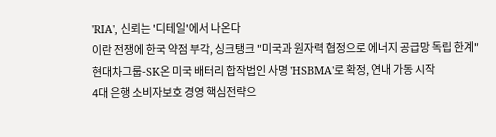'RIA', 신뢰는 '디테일'에서 나온다
이란 전쟁에 한국 약점 부각, 싱크탱크 "미국과 원자력 협정으로 에너지 공급망 독립 한계"
현대차그룹-SK온 미국 배터리 합작법인 사명 'HSBMA'로 확정, 연내 가동 시작
4대 은행 소비자보호 경영 핵심전략으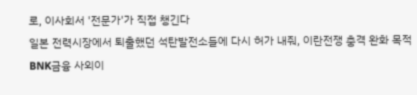로, 이사회서 '전문가'가 직접 챙긴다
일본 전력시장에서 퇴출했던 석탄발전소들에 다시 허가 내줘, 이란전쟁 충격 완화 목적
BNK금융 사외이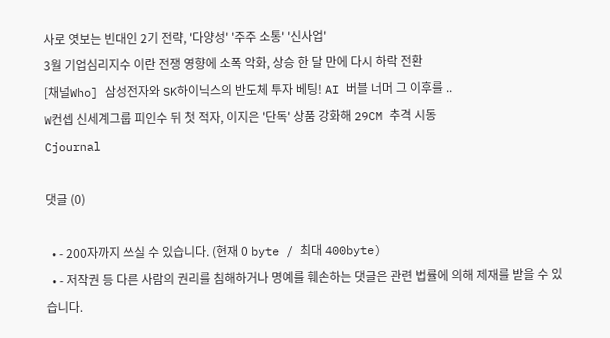사로 엿보는 빈대인 2기 전략, '다양성' '주주 소통' '신사업'
3월 기업심리지수 이란 전쟁 영향에 소폭 악화, 상승 한 달 만에 다시 하락 전환
[채널Who] 삼성전자와 SK하이닉스의 반도체 투자 베팅! AI 버블 너머 그 이후를 ..
W컨셉 신세계그룹 피인수 뒤 첫 적자, 이지은 '단독' 상품 강화해 29CM 추격 시동
Cjournal

댓글 (0)

  • - 200자까지 쓰실 수 있습니다. (현재 0 byte / 최대 400byte)
  • - 저작권 등 다른 사람의 권리를 침해하거나 명예를 훼손하는 댓글은 관련 법률에 의해 제재를 받을 수 있습니다.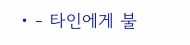• - 타인에게 불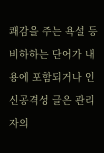쾌감을 주는 욕설 등 비하하는 단어가 내용에 포함되거나 인신공격성 글은 관리자의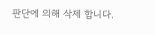판단에 의해 삭제 합니다.